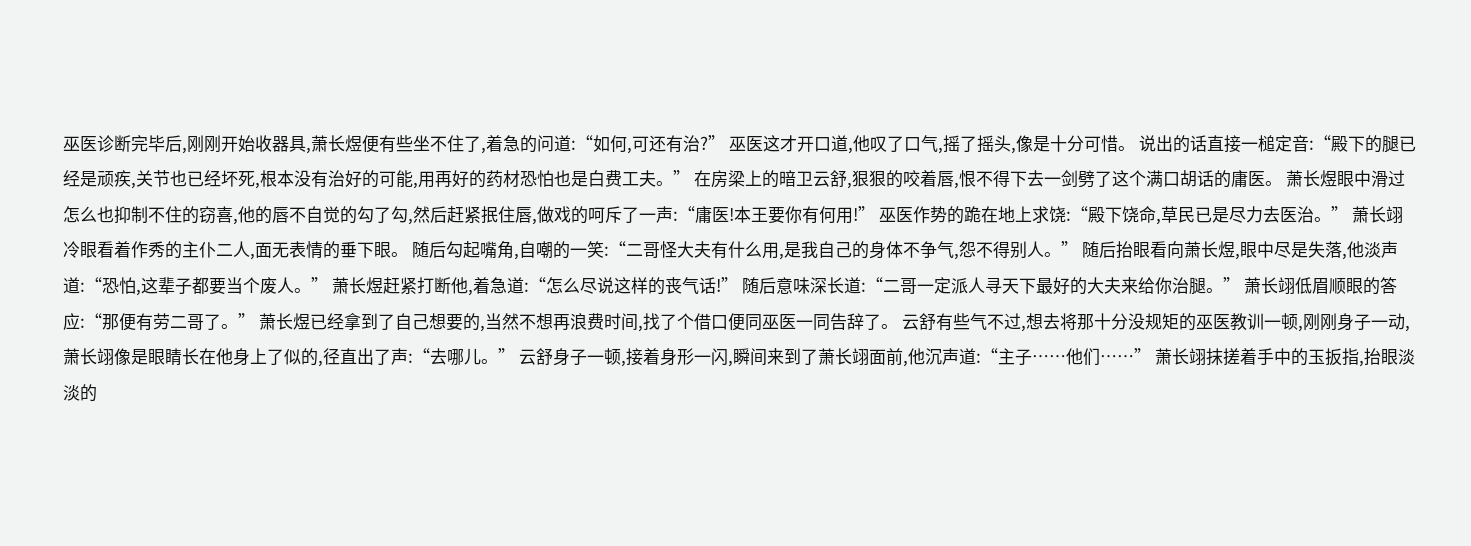巫医诊断完毕后,刚刚开始收器具,萧长煜便有些坐不住了,着急的问道:“如何,可还有治?” 巫医这才开口道,他叹了口气,摇了摇头,像是十分可惜。 说出的话直接一槌定音:“殿下的腿已经是顽疾,关节也已经坏死,根本没有治好的可能,用再好的药材恐怕也是白费工夫。” 在房梁上的暗卫云舒,狠狠的咬着唇,恨不得下去一剑劈了这个满口胡话的庸医。 萧长煜眼中滑过怎么也抑制不住的窃喜,他的唇不自觉的勾了勾,然后赶紧抿住唇,做戏的呵斥了一声:“庸医!本王要你有何用!” 巫医作势的跪在地上求饶:“殿下饶命,草民已是尽力去医治。” 萧长翊冷眼看着作秀的主仆二人,面无表情的垂下眼。 随后勾起嘴角,自嘲的一笑:“二哥怪大夫有什么用,是我自己的身体不争气,怨不得别人。” 随后抬眼看向萧长煜,眼中尽是失落,他淡声道:“恐怕,这辈子都要当个废人。” 萧长煜赶紧打断他,着急道:“怎么尽说这样的丧气话!” 随后意味深长道:“二哥一定派人寻天下最好的大夫来给你治腿。” 萧长翊低眉顺眼的答应:“那便有劳二哥了。” 萧长煜已经拿到了自己想要的,当然不想再浪费时间,找了个借口便同巫医一同告辞了。 云舒有些气不过,想去将那十分没规矩的巫医教训一顿,刚刚身子一动,萧长翊像是眼睛长在他身上了似的,径直出了声:“去哪儿。” 云舒身子一顿,接着身形一闪,瞬间来到了萧长翊面前,他沉声道:“主子……他们……” 萧长翊抹搓着手中的玉扳指,抬眼淡淡的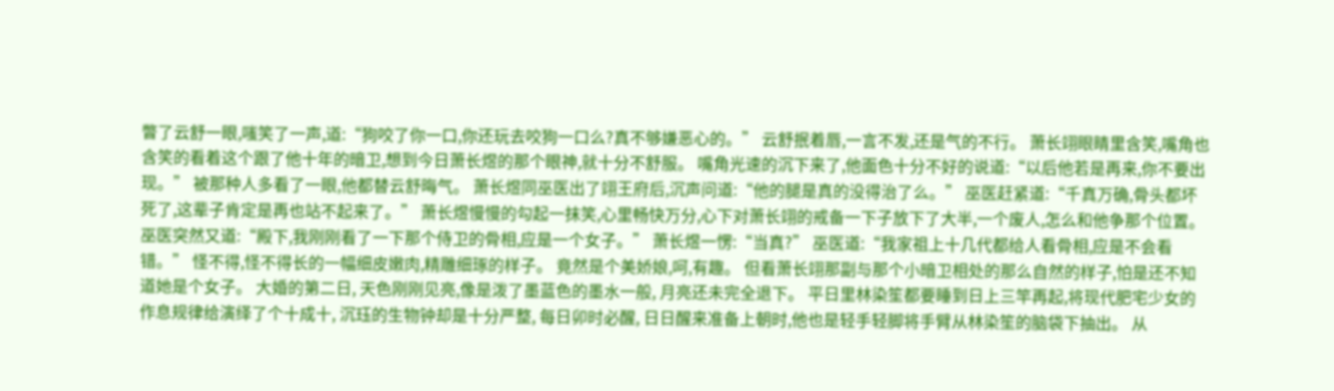瞥了云舒一眼,嗤笑了一声,道:“狗咬了你一口,你还玩去咬狗一口么?真不够嫌恶心的。” 云舒抿着唇,一言不发,还是气的不行。 萧长翊眼睛里含笑,嘴角也含笑的看着这个跟了他十年的暗卫,想到今日萧长煜的那个眼神,就十分不舒服。 嘴角光速的沉下来了,他面色十分不好的说道:“以后他若是再来,你不要出现。” 被那种人多看了一眼,他都替云舒晦气。 萧长煜同巫医出了翊王府后,沉声问道:“他的腿是真的没得治了么。” 巫医赶紧道:“千真万确,骨头都坏死了,这辈子肯定是再也站不起来了。” 萧长煜慢慢的勾起一抹笑,心里畅快万分,心下对萧长翊的戒备一下子放下了大半,一个废人,怎么和他争那个位置。 巫医突然又道:“殿下,我刚刚看了一下那个侍卫的骨相,应是一个女子。” 萧长煜一愣:“当真?” 巫医道:“我家祖上十几代都给人看骨相,应是不会看错。” 怪不得,怪不得长的一幅细皮嫩肉,精雕细琢的样子。 竟然是个美娇娘,呵,有趣。 但看萧长翊那副与那个小暗卫相处的那么自然的样子,怕是还不知道她是个女子。 大婚的第二日, 天色刚刚见亮,像是泼了墨蓝色的墨水一般, 月亮还未完全退下。 平日里林染笙都要睡到日上三竿再起,将现代肥宅少女的作息规律给演绎了个十成十, 沉珏的生物钟却是十分严整, 每日卯时必醒, 日日醒来准备上朝时,他也是轻手轻脚将手臂从林染笙的脑袋下抽出。 从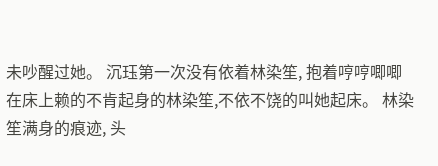未吵醒过她。 沉珏第一次没有依着林染笙, 抱着哼哼唧唧在床上赖的不肯起身的林染笙,不依不饶的叫她起床。 林染笙满身的痕迹, 头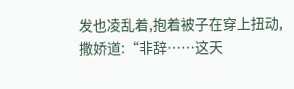发也凌乱着,抱着被子在穿上扭动, 撒娇道:“非辞……这天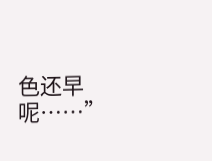色还早呢……”